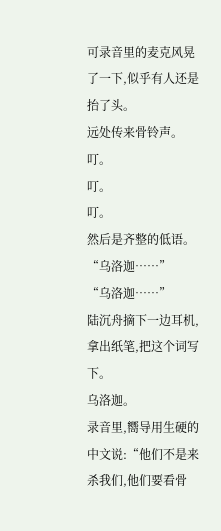可录音里的麦克风晃了一下,似乎有人还是抬了头。
远处传来骨铃声。
叮。
叮。
叮。
然后是齐整的低语。
“乌洛迦……”
“乌洛迦……”
陆沉舟摘下一边耳机,拿出纸笔,把这个词写下。
乌洛迦。
录音里,嚮导用生硬的中文说:“他们不是来杀我们,他们要看骨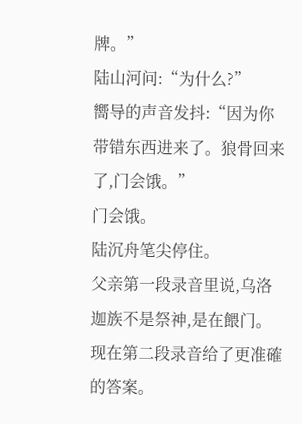牌。”
陆山河问:“为什么?”
嚮导的声音发抖:“因为你带错东西进来了。狼骨回来了,门会饿。”
门会饿。
陆沉舟笔尖停住。
父亲第一段录音里说,乌洛迦族不是祭神,是在餵门。现在第二段录音给了更准確的答案。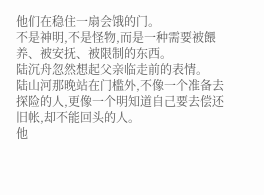他们在稳住一扇会饿的门。
不是神明,不是怪物,而是一种需要被餵养、被安抚、被限制的东西。
陆沉舟忽然想起父亲临走前的表情。
陆山河那晚站在门槛外,不像一个准备去探险的人,更像一个明知道自己要去偿还旧帐,却不能回头的人。
他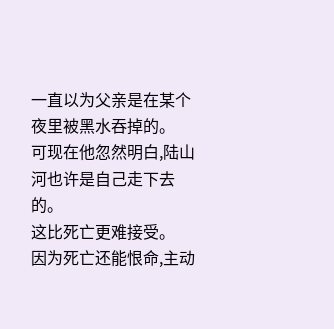一直以为父亲是在某个夜里被黑水吞掉的。
可现在他忽然明白,陆山河也许是自己走下去的。
这比死亡更难接受。
因为死亡还能恨命,主动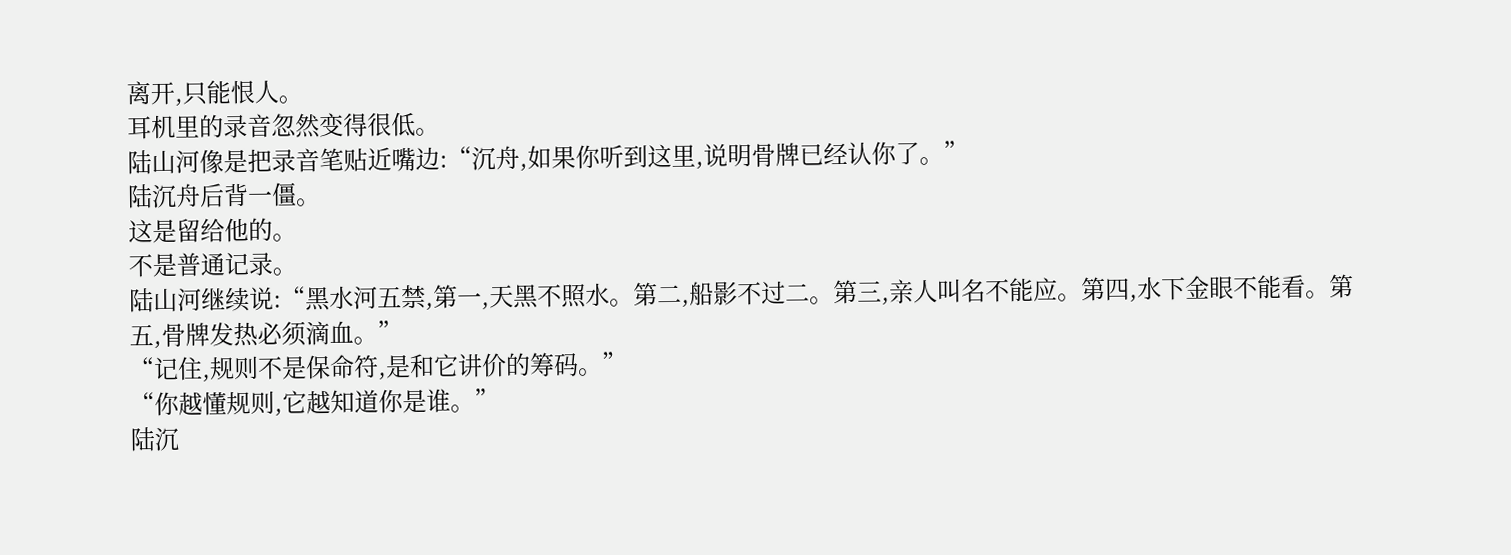离开,只能恨人。
耳机里的录音忽然变得很低。
陆山河像是把录音笔贴近嘴边:“沉舟,如果你听到这里,说明骨牌已经认你了。”
陆沉舟后背一僵。
这是留给他的。
不是普通记录。
陆山河继续说:“黑水河五禁,第一,天黑不照水。第二,船影不过二。第三,亲人叫名不能应。第四,水下金眼不能看。第五,骨牌发热必须滴血。”
“记住,规则不是保命符,是和它讲价的筹码。”
“你越懂规则,它越知道你是谁。”
陆沉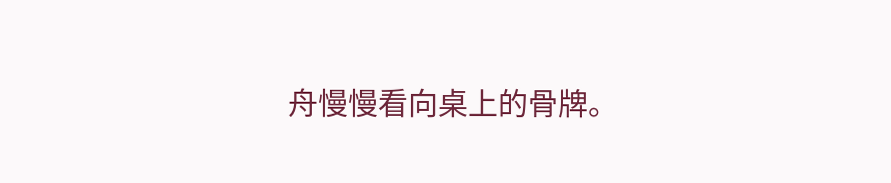舟慢慢看向桌上的骨牌。